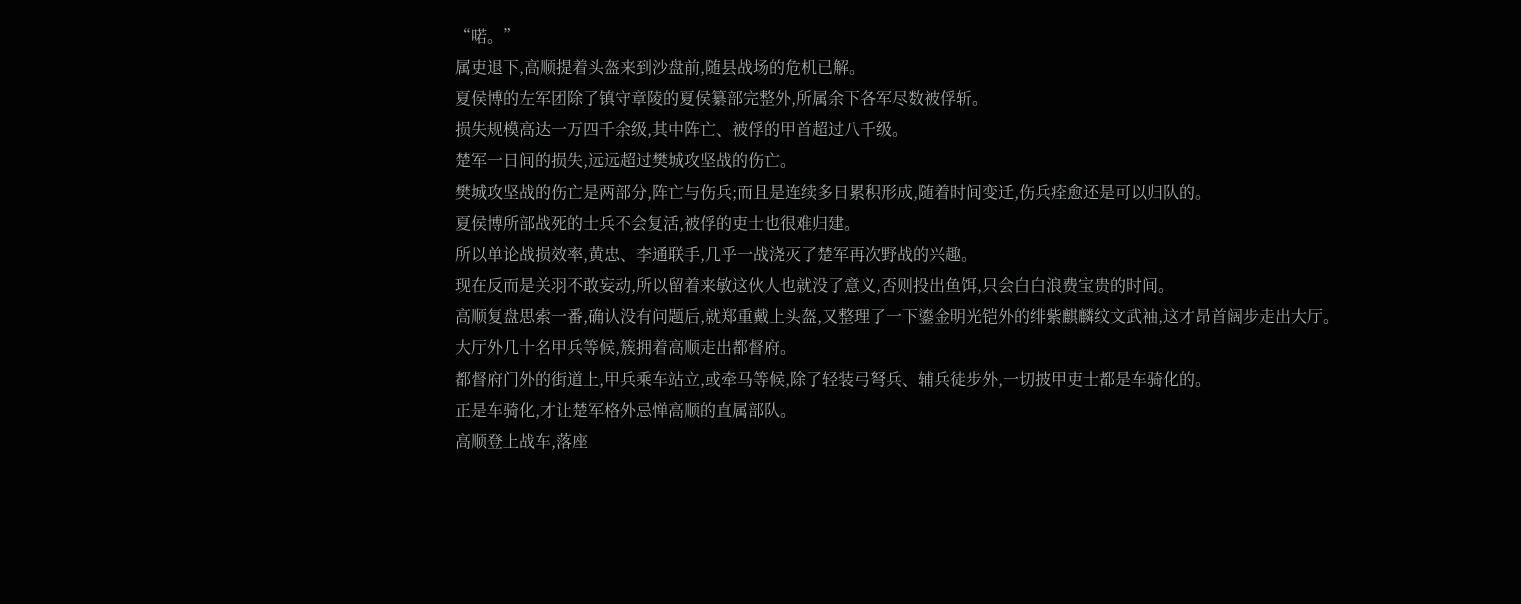“喏。”
属吏退下,高顺提着头盔来到沙盘前,随县战场的危机已解。
夏侯博的左军团除了镇守章陵的夏侯纂部完整外,所属余下各军尽数被俘斩。
损失规模高达一万四千余级,其中阵亡、被俘的甲首超过八千级。
楚军一日间的损失,远远超过樊城攻坚战的伤亡。
樊城攻坚战的伤亡是两部分,阵亡与伤兵;而且是连续多日累积形成,随着时间变迁,伤兵痊愈还是可以归队的。
夏侯博所部战死的士兵不会复活,被俘的吏士也很难归建。
所以单论战损效率,黄忠、李通联手,几乎一战浇灭了楚军再次野战的兴趣。
现在反而是关羽不敢妄动,所以留着来敏这伙人也就没了意义,否则投出鱼饵,只会白白浪费宝贵的时间。
高顺复盘思索一番,确认没有问题后,就郑重戴上头盔,又整理了一下鎏金明光铠外的绯紫麒麟纹文武袖,这才昂首阔步走出大厅。
大厅外几十名甲兵等候,簇拥着高顺走出都督府。
都督府门外的街道上,甲兵乘车站立,或牵马等候,除了轻装弓弩兵、辅兵徒步外,一切披甲吏士都是车骑化的。
正是车骑化,才让楚军格外忌惮高顺的直属部队。
高顺登上战车,落座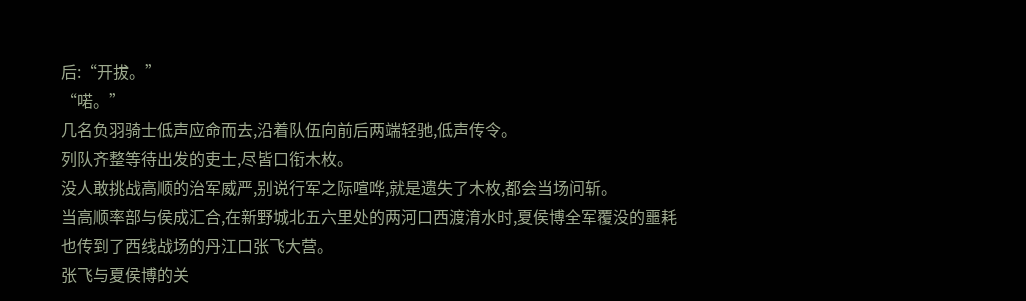后:“开拔。”
“喏。”
几名负羽骑士低声应命而去,沿着队伍向前后两端轻驰,低声传令。
列队齐整等待出发的吏士,尽皆口衔木枚。
没人敢挑战高顺的治军威严,别说行军之际喧哗,就是遗失了木枚,都会当场问斩。
当高顺率部与侯成汇合,在新野城北五六里处的两河口西渡淯水时,夏侯博全军覆没的噩耗也传到了西线战场的丹江口张飞大营。
张飞与夏侯博的关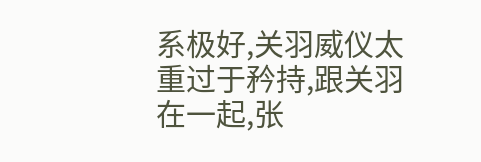系极好,关羽威仪太重过于矜持,跟关羽在一起,张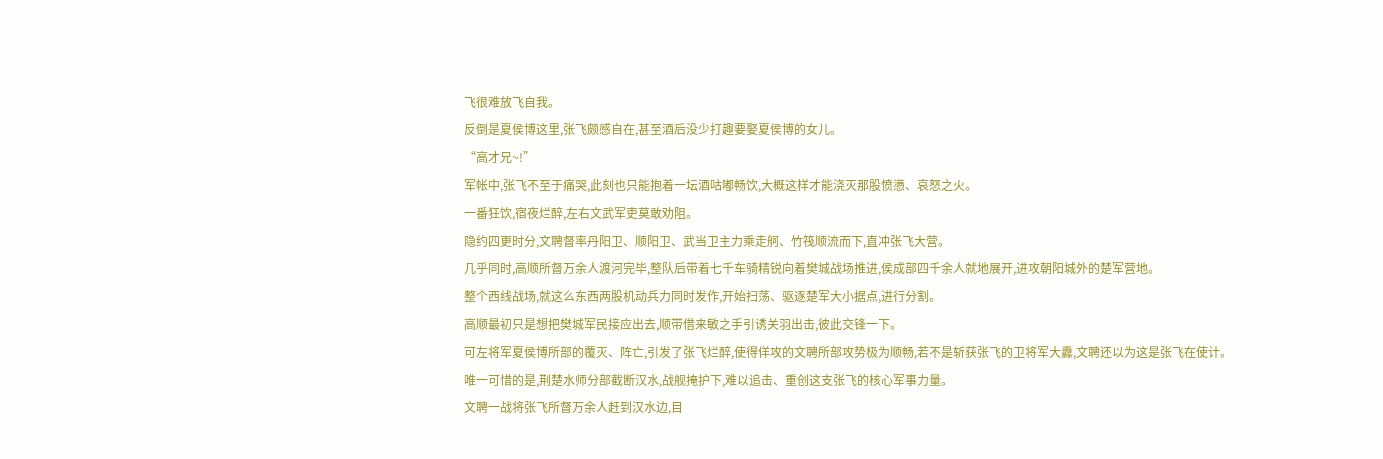飞很难放飞自我。
反倒是夏侯博这里,张飞颇感自在,甚至酒后没少打趣要娶夏侯博的女儿。
“高才兄~!”
军帐中,张飞不至于痛哭,此刻也只能抱着一坛酒咕嘟畅饮,大概这样才能浇灭那股愤懑、哀怒之火。
一番狂饮,宿夜烂醉,左右文武军吏莫敢劝阻。
隐约四更时分,文聘督率丹阳卫、顺阳卫、武当卫主力乘走舸、竹筏顺流而下,直冲张飞大营。
几乎同时,高顺所督万余人渡河完毕,整队后带着七千车骑精锐向着樊城战场推进,侯成部四千余人就地展开,进攻朝阳城外的楚军营地。
整个西线战场,就这么东西两股机动兵力同时发作,开始扫荡、驱逐楚军大小据点,进行分割。
高顺最初只是想把樊城军民接应出去,顺带借来敏之手引诱关羽出击,彼此交锋一下。
可左将军夏侯博所部的覆灭、阵亡,引发了张飞烂醉,使得佯攻的文聘所部攻势极为顺畅,若不是斩获张飞的卫将军大纛,文聘还以为这是张飞在使计。
唯一可惜的是,荆楚水师分部截断汉水,战舰掩护下,难以追击、重创这支张飞的核心军事力量。
文聘一战将张飞所督万余人赶到汉水边,目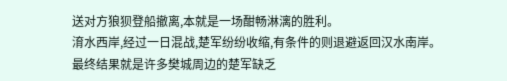送对方狼狈登船撤离,本就是一场酣畅淋漓的胜利。
淯水西岸,经过一日混战,楚军纷纷收缩,有条件的则退避返回汉水南岸。
最终结果就是许多樊城周边的楚军缺乏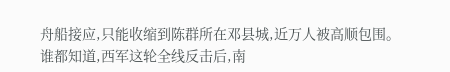舟船接应,只能收缩到陈群所在邓县城,近万人被高顺包围。
谁都知道,西军这轮全线反击后,南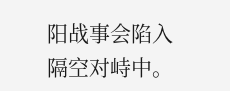阳战事会陷入隔空对峙中。